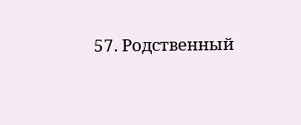57. Родственный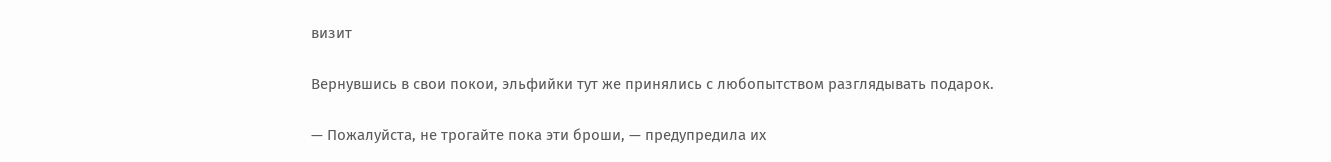визит

Вернувшись в свои покои, эльфийки тут же принялись с любопытством разглядывать подарок.

— Пожалуйста, не трогайте пока эти броши, — предупредила их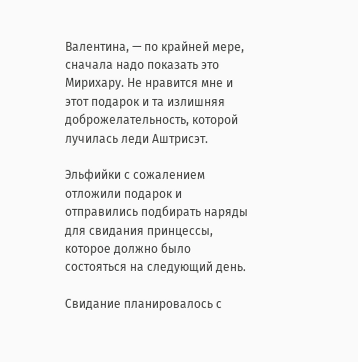Валентина, — по крайней мере, сначала надо показать это Мирихару. Не нравится мне и этот подарок и та излишняя доброжелательность, которой лучилась леди Аштрисэт.

Эльфийки с сожалением отложили подарок и отправились подбирать наряды для свидания принцессы, которое должно было состояться на следующий день.

Свидание планировалось с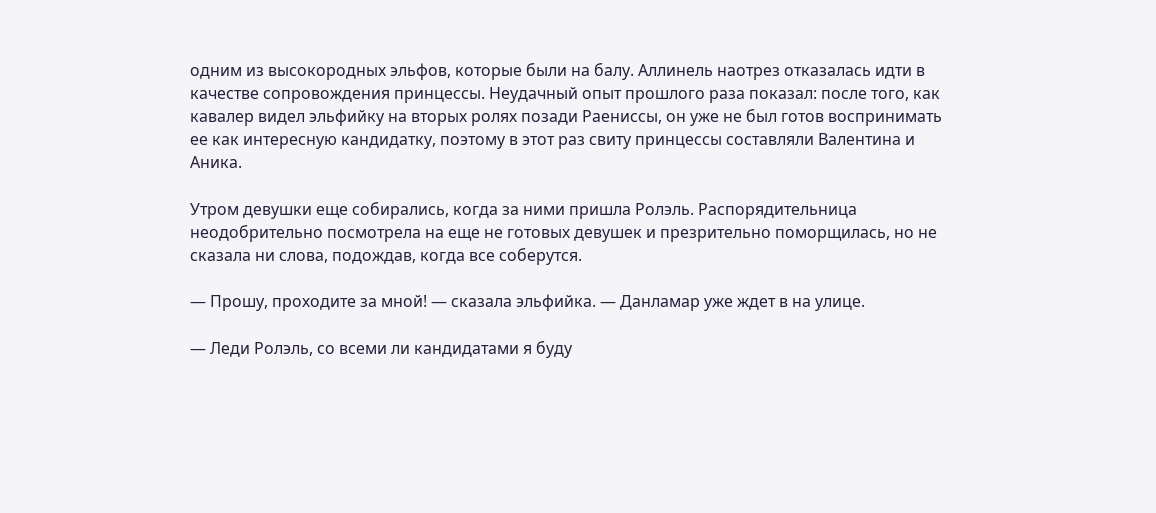одним из высокородных эльфов, которые были на балу. Аллинель наотрез отказалась идти в качестве сопровождения принцессы. Неудачный опыт прошлого раза показал: после того, как кавалер видел эльфийку на вторых ролях позади Раениссы, он уже не был готов воспринимать ее как интересную кандидатку, поэтому в этот раз свиту принцессы составляли Валентина и Аника.

Утром девушки еще собирались, когда за ними пришла Ролэль. Распорядительница неодобрительно посмотрела на еще не готовых девушек и презрительно поморщилась, но не сказала ни слова, подождав, когда все соберутся.

— Прошу, проходите за мной! — сказала эльфийка. — Данламар уже ждет в на улице.

— Леди Ролэль, со всеми ли кандидатами я буду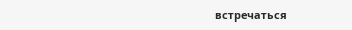встречаться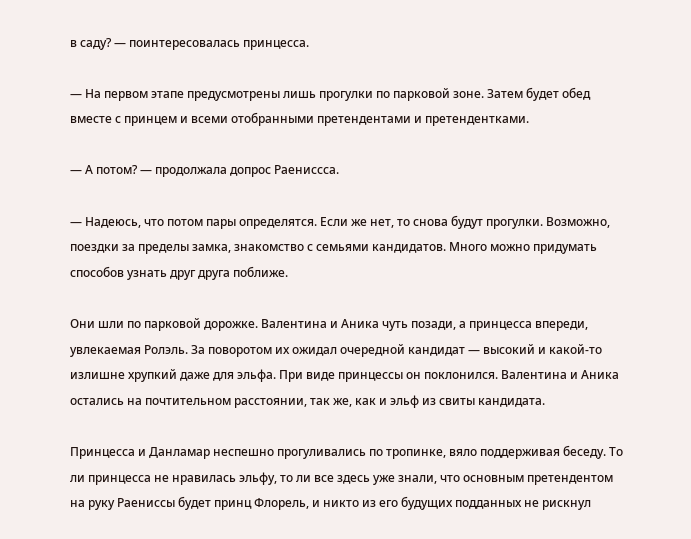в саду? — поинтересовалась принцесса.

— На первом этапе предусмотрены лишь прогулки по парковой зоне. Затем будет обед вместе с принцем и всеми отобранными претендентами и претендентками.

— А потом? — продолжала допрос Раениссса.

— Надеюсь, что потом пары определятся. Если же нет, то снова будут прогулки. Возможно, поездки за пределы замка, знакомство с семьями кандидатов. Много можно придумать способов узнать друг друга поближе.

Они шли по парковой дорожке. Валентина и Аника чуть позади, а принцесса впереди, увлекаемая Ролэль. За поворотом их ожидал очередной кандидат — высокий и какой-то излишне хрупкий даже для эльфа. При виде принцессы он поклонился. Валентина и Аника остались на почтительном расстоянии, так же, как и эльф из свиты кандидата.

Принцесса и Данламар неспешно прогуливались по тропинке, вяло поддерживая беседу. То ли принцесса не нравилась эльфу, то ли все здесь уже знали, что основным претендентом на руку Раениссы будет принц Флорель, и никто из его будущих подданных не рискнул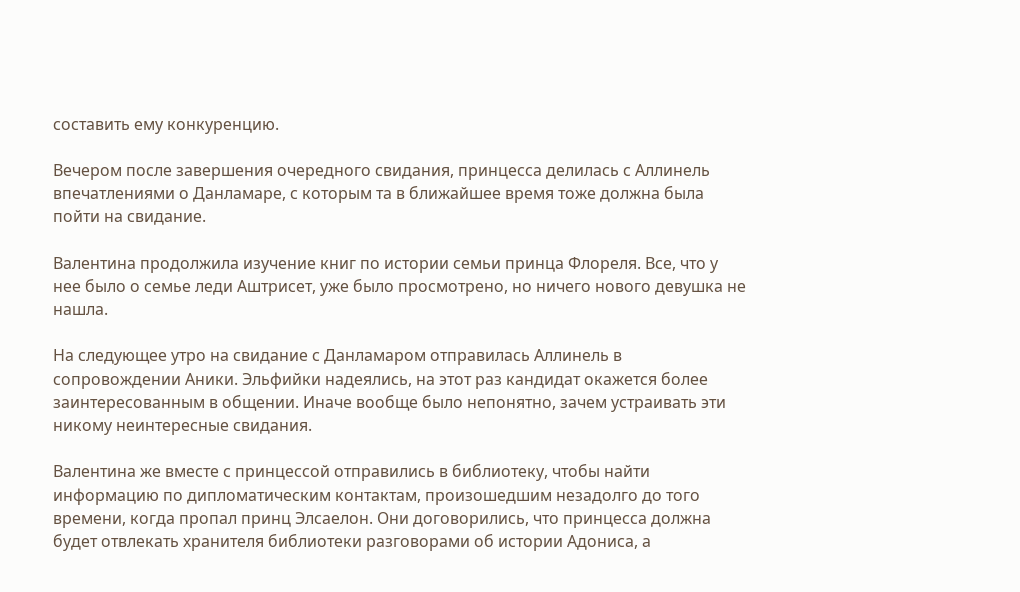составить ему конкуренцию.

Вечером после завершения очередного свидания, принцесса делилась с Аллинель впечатлениями о Данламаре, с которым та в ближайшее время тоже должна была пойти на свидание.

Валентина продолжила изучение книг по истории семьи принца Флореля. Все, что у нее было о семье леди Аштрисет, уже было просмотрено, но ничего нового девушка не нашла.

На следующее утро на свидание с Данламаром отправилась Аллинель в сопровождении Аники. Эльфийки надеялись, на этот раз кандидат окажется более заинтересованным в общении. Иначе вообще было непонятно, зачем устраивать эти никому неинтересные свидания.

Валентина же вместе с принцессой отправились в библиотеку, чтобы найти информацию по дипломатическим контактам, произошедшим незадолго до того времени, когда пропал принц Элсаелон. Они договорились, что принцесса должна будет отвлекать хранителя библиотеки разговорами об истории Адониса, а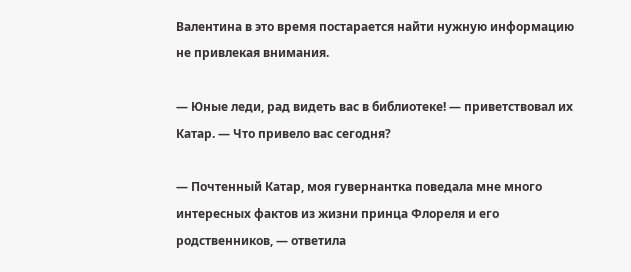Валентина в это время постарается найти нужную информацию не привлекая внимания.

— Юные леди, рад видеть вас в библиотеке! — приветствовал их Катар. — Что привело вас сегодня?

— Почтенный Катар, моя гувернантка поведала мне много интересных фактов из жизни принца Флореля и его родственников, — ответила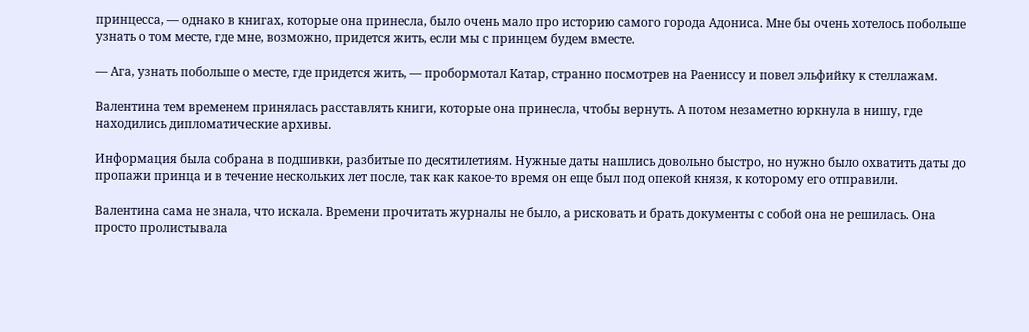принцесса, — однако в книгах, которые она принесла, было очень мало про историю самого города Адониса. Мне бы очень хотелось побольше узнать о том месте, где мне, возможно, придется жить, если мы с принцем будем вместе.

— Ага, узнать побольше о месте, где придется жить, — пробормотал Катар, странно посмотрев на Раениссу и повел эльфийку к стеллажам.

Валентина тем временем принялась расставлять книги, которые она принесла, чтобы вернуть. А потом незаметно юркнула в нишу, где находились дипломатические архивы.

Информация была собрана в подшивки, разбитые по десятилетиям. Нужные даты нашлись довольно быстро, но нужно было охватить даты до пропажи принца и в течение нескольких лет после, так как какое-то время он еще был под опекой князя, к которому его отправили.

Валентина сама не знала, что искала. Времени прочитать журналы не было, а рисковать и брать документы с собой она не решилась. Она просто пролистывала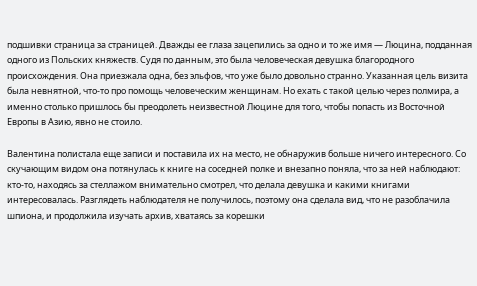подшивки страница за страницей. Дважды ее глаза зацепились за одно и то же имя — Люцина, подданная одного из Польских княжеств. Судя по данным, это была человеческая девушка благородного происхождения. Она приезжала одна, без эльфов, что уже было довольно странно. Указанная цель визита была невнятной, что-то про помощь человеческим женщинам. Но ехать с такой целью через полмира, а именно столько пришлось бы преодолеть неизвестной Люцине для того, чтобы попасть из Восточной Европы в Азию, явно не стоило.

Валентина полистала еще записи и поставила их на место, не обнаружив больше ничего интересного. Со скучающим видом она потянулась к книге на соседней полке и внезапно поняла, что за ней наблюдают: кто-то, находясь за стеллажом внимательно смотрел, что делала девушка и какими книгами интересовалась. Разглядеть наблюдателя не получилось, поэтому она сделала вид, что не разоблачила шпиона, и продолжила изучать архив, хватаясь за корешки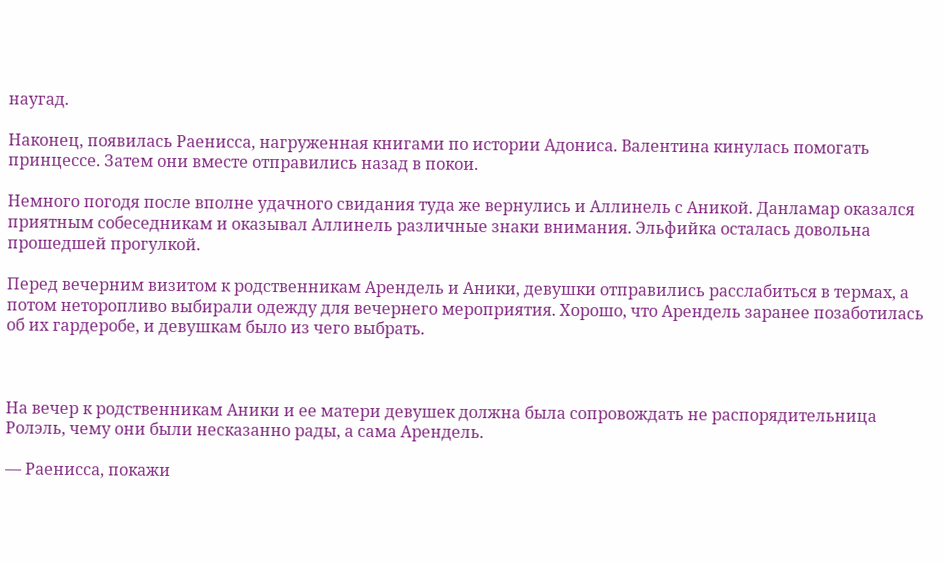наугад.

Наконец, появилась Раенисса, нагруженная книгами по истории Адониса. Валентина кинулась помогать принцессе. Затем они вместе отправились назад в покои.

Немного погодя после вполне удачного свидания туда же вернулись и Аллинель с Аникой. Данламар оказался приятным собеседникам и оказывал Аллинель различные знаки внимания. Эльфийка осталась довольна прошедшей прогулкой.

Перед вечерним визитом к родственникам Арендель и Аники, девушки отправились расслабиться в термах, а потом неторопливо выбирали одежду для вечернего мероприятия. Хорошо, что Арендель заранее позаботилась об их гардеробе, и девушкам было из чего выбрать.



На вечер к родственникам Аники и ее матери девушек должна была сопровождать не распорядительница Ролэль, чему они были несказанно рады, а сама Арендель.

— Раенисса, покажи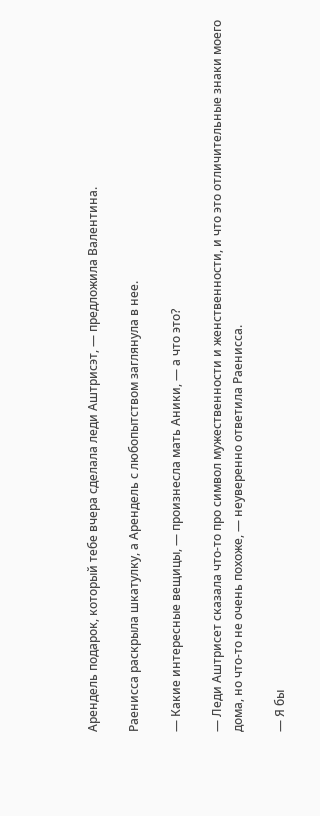Арендель подарок, который тебе вчера сделала леди Аштрисэт, — предложила Валентина.

Раенисса раскрыла шкатулку, а Арендель с любопытством заглянула в нее.

— Какие интересные вещицы, — произнесла мать Аники, — а что это?

— Леди Аштрисет сказала что-то про символ мужественности и женственности, и что это отличительные знаки моего дома, но что-то не очень похоже, — неуверенно ответила Раенисса.

— Я бы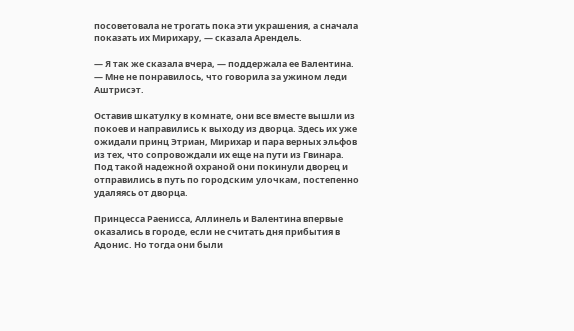посоветовала не трогать пока эти украшения, а сначала показать их Мирихару, — сказала Арендель.

— Я так же сказала вчера, — поддержала ее Валентина. — Мне не понравилось, что говорила за ужином леди Аштрисэт.

Оставив шкатулку в комнате, они все вместе вышли из покоев и направились к выходу из дворца. Здесь их уже ожидали принц Этриан, Мирихар и пара верных эльфов из тех, что сопровождали их еще на пути из Гвинара. Под такой надежной охраной они покинули дворец и отправились в путь по городским улочкам, постепенно удаляясь от дворца.

Принцесса Раенисса, Аллинель и Валентина впервые оказались в городе, если не считать дня прибытия в Адонис. Но тогда они были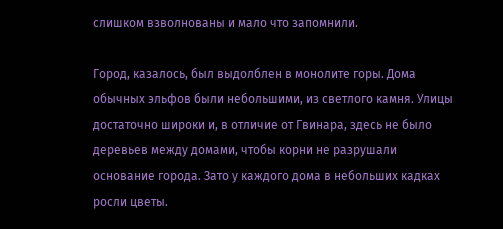слишком взволнованы и мало что запомнили.

Город, казалось, был выдолблен в монолите горы. Дома обычных эльфов были небольшими, из светлого камня. Улицы достаточно широки и, в отличие от Гвинара, здесь не было деревьев между домами, чтобы корни не разрушали основание города. Зато у каждого дома в небольших кадках росли цветы.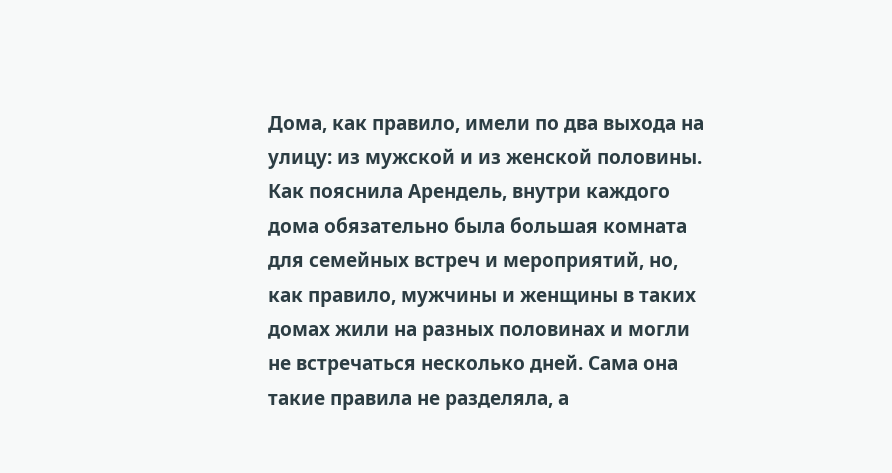Дома, как правило, имели по два выхода на улицу: из мужской и из женской половины. Как пояснила Арендель, внутри каждого дома обязательно была большая комната для семейных встреч и мероприятий, но, как правило, мужчины и женщины в таких домах жили на разных половинах и могли не встречаться несколько дней. Сама она такие правила не разделяла, а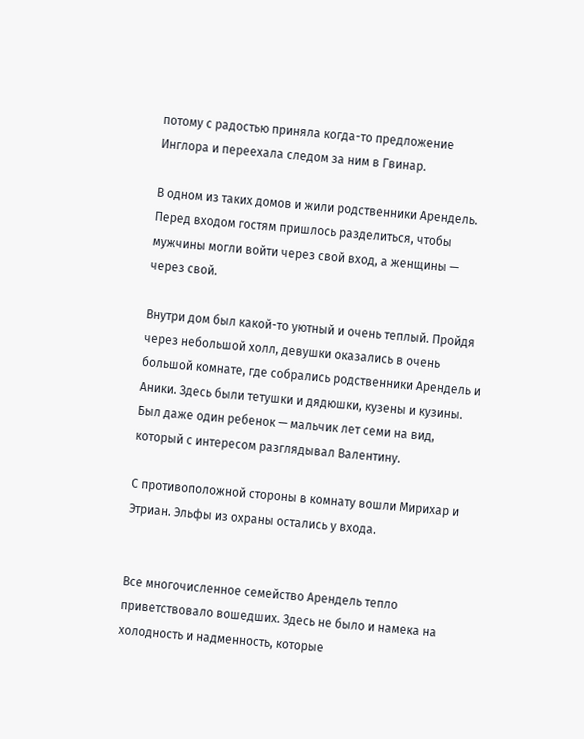потому с радостью приняла когда-то предложение Инглора и переехала следом за ним в Гвинар.

В одном из таких домов и жили родственники Арендель. Перед входом гостям пришлось разделиться, чтобы мужчины могли войти через свой вход, а женщины — через свой.

Внутри дом был какой-то уютный и очень теплый. Пройдя через небольшой холл, девушки оказались в очень большой комнате, где собрались родственники Арендель и Аники. Здесь были тетушки и дядюшки, кузены и кузины. Был даже один ребенок — мальчик лет семи на вид, который с интересом разглядывал Валентину.

С противоположной стороны в комнату вошли Мирихар и Этриан. Эльфы из охраны остались у входа.


Все многочисленное семейство Арендель тепло приветствовало вошедших. Здесь не было и намека на холодность и надменность, которые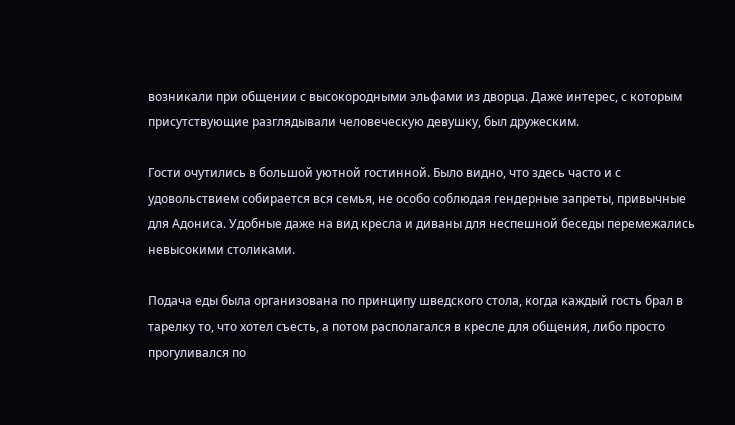возникали при общении с высокородными эльфами из дворца. Даже интерес, с которым присутствующие разглядывали человеческую девушку, был дружеским.

Гости очутились в большой уютной гостинной. Было видно, что здесь часто и с удовольствием собирается вся семья, не особо соблюдая гендерные запреты, привычные для Адониса. Удобные даже на вид кресла и диваны для неспешной беседы перемежались невысокими столиками.

Подача еды была организована по принципу шведского стола, когда каждый гость брал в тарелку то, что хотел съесть, а потом располагался в кресле для общения, либо просто прогуливался по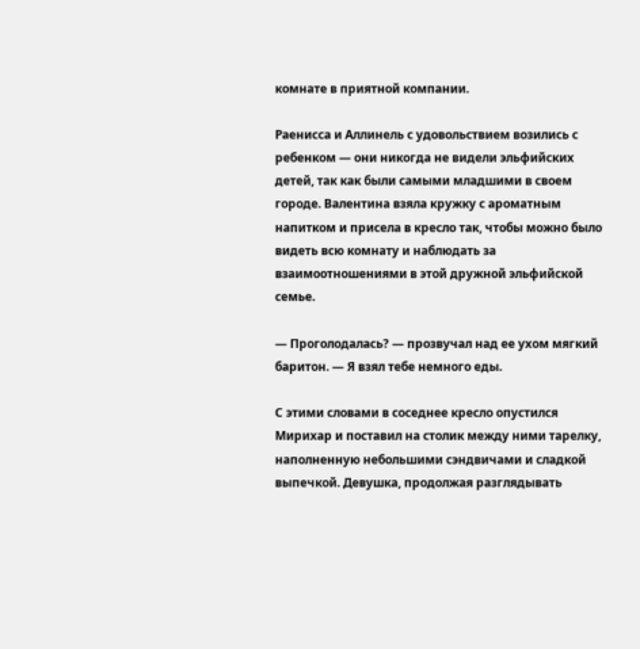комнате в приятной компании.

Раенисса и Аллинель с удовольствием возились с ребенком — они никогда не видели эльфийских детей, так как были самыми младшими в своем городе. Валентина взяла кружку с ароматным напитком и присела в кресло так, чтобы можно было видеть всю комнату и наблюдать за взаимоотношениями в этой дружной эльфийской семье.

— Проголодалась? — прозвучал над ее ухом мягкий баритон. — Я взял тебе немного еды.

С этими словами в соседнее кресло опустился Мирихар и поставил на столик между ними тарелку, наполненную небольшими сэндвичами и сладкой выпечкой. Девушка, продолжая разглядывать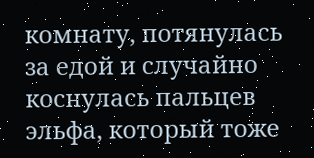комнату, потянулась за едой и случайно коснулась пальцев эльфа, который тоже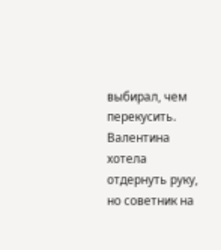выбирал, чем перекусить. Валентина хотела отдернуть руку, но советник на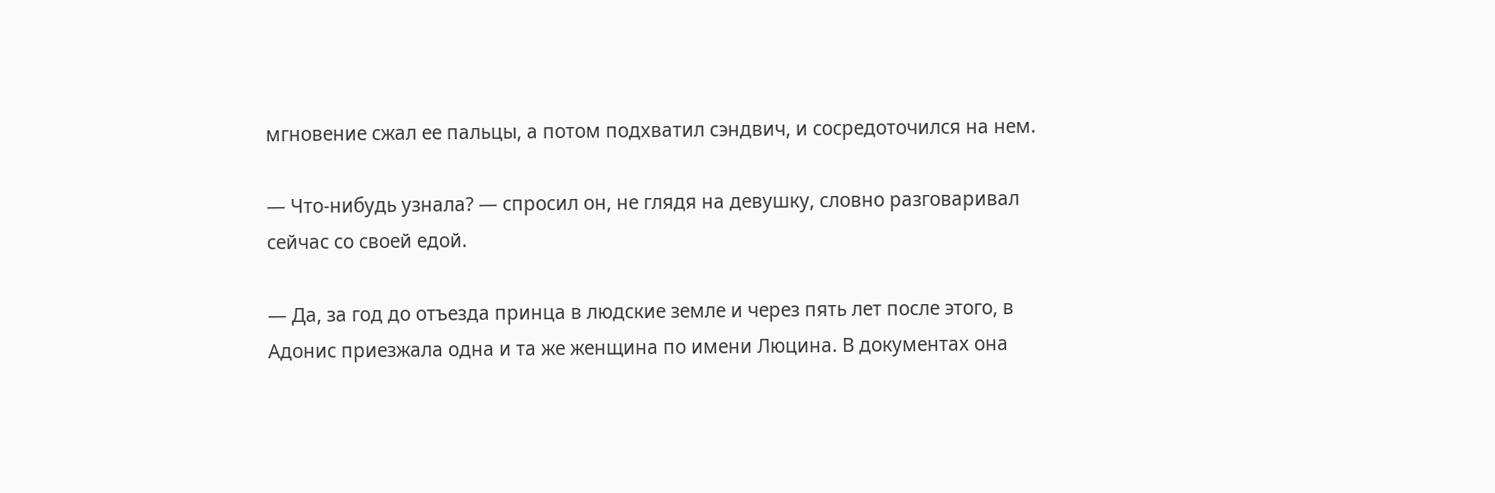мгновение сжал ее пальцы, а потом подхватил сэндвич, и сосредоточился на нем.

— Что-нибудь узнала? — спросил он, не глядя на девушку, словно разговаривал сейчас со своей едой.

— Да, за год до отъезда принца в людские земле и через пять лет после этого, в Адонис приезжала одна и та же женщина по имени Люцина. В документах она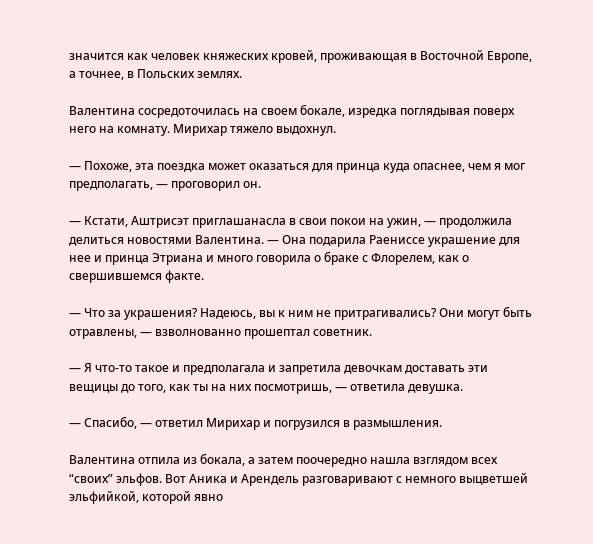значится как человек княжеских кровей, проживающая в Восточной Европе, а точнее, в Польских землях.

Валентина сосредоточилась на своем бокале, изредка поглядывая поверх него на комнату. Мирихар тяжело выдохнул.

— Похоже, эта поездка может оказаться для принца куда опаснее, чем я мог предполагать, — проговорил он.

— Кстати, Аштрисэт приглашанасла в свои покои на ужин, — продолжила делиться новостями Валентина. — Она подарила Раениссе украшение для нее и принца Этриана и много говорила о браке с Флорелем, как о свершившемся факте.

— Что за украшения? Надеюсь, вы к ним не притрагивались? Они могут быть отравлены, — взволнованно прошептал советник.

— Я что-то такое и предполагала и запретила девочкам доставать эти вещицы до того, как ты на них посмотришь, — ответила девушка.

— Спасибо, — ответил Мирихар и погрузился в размышления.

Валентина отпила из бокала, а затем поочередно нашла взглядом всех “своих” эльфов. Вот Аника и Арендель разговаривают с немного выцветшей эльфийкой, которой явно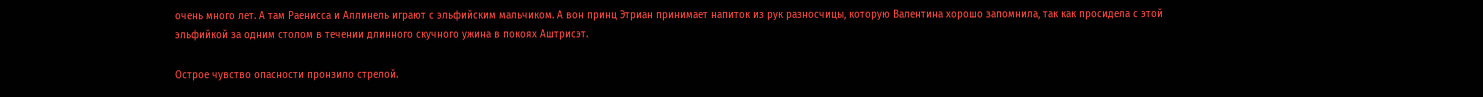очень много лет. А там Раенисса и Аллинель играют с эльфийским мальчиком. А вон принц Этриан принимает напиток из рук разносчицы, которую Валентина хорошо запомнила, так как просидела с этой эльфийкой за одним столом в течении длинного скучного ужина в покоях Аштрисэт.

Острое чувство опасности пронзило стрелой.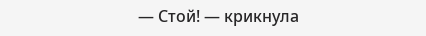— Стой! — крикнула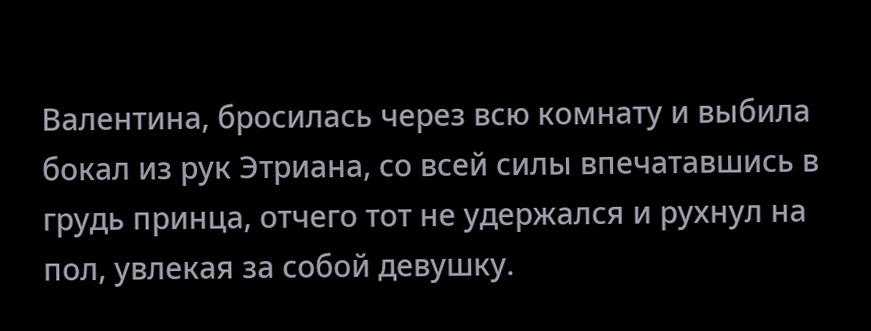Валентина, бросилась через всю комнату и выбила бокал из рук Этриана, со всей силы впечатавшись в грудь принца, отчего тот не удержался и рухнул на пол, увлекая за собой девушку.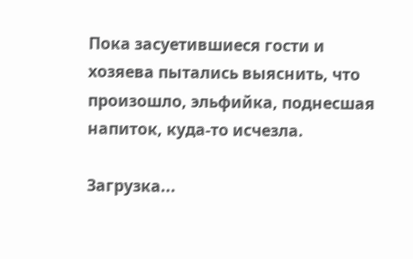Пока засуетившиеся гости и хозяева пытались выяснить, что произошло, эльфийка, поднесшая напиток, куда-то исчезла.

Загрузка...